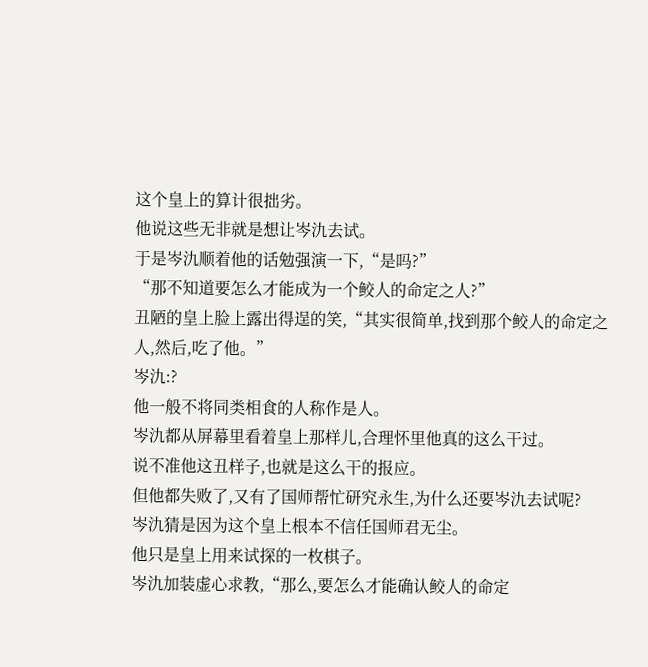这个皇上的算计很拙劣。
他说这些无非就是想让岑氿去试。
于是岑氿顺着他的话勉强演一下,“是吗?”
“那不知道要怎么才能成为一个鲛人的命定之人?”
丑陋的皇上脸上露出得逞的笑,“其实很简单,找到那个鲛人的命定之人,然后,吃了他。”
岑氿:?
他一般不将同类相食的人称作是人。
岑氿都从屏幕里看着皇上那样儿,合理怀里他真的这么干过。
说不准他这丑样子,也就是这么干的报应。
但他都失败了,又有了国师帮忙研究永生,为什么还要岑氿去试呢?
岑氿猜是因为这个皇上根本不信任国师君无尘。
他只是皇上用来试探的一枚棋子。
岑氿加装虚心求教,“那么,要怎么才能确认鲛人的命定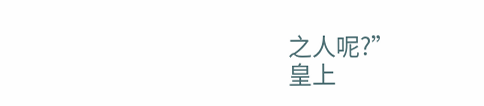之人呢?”
皇上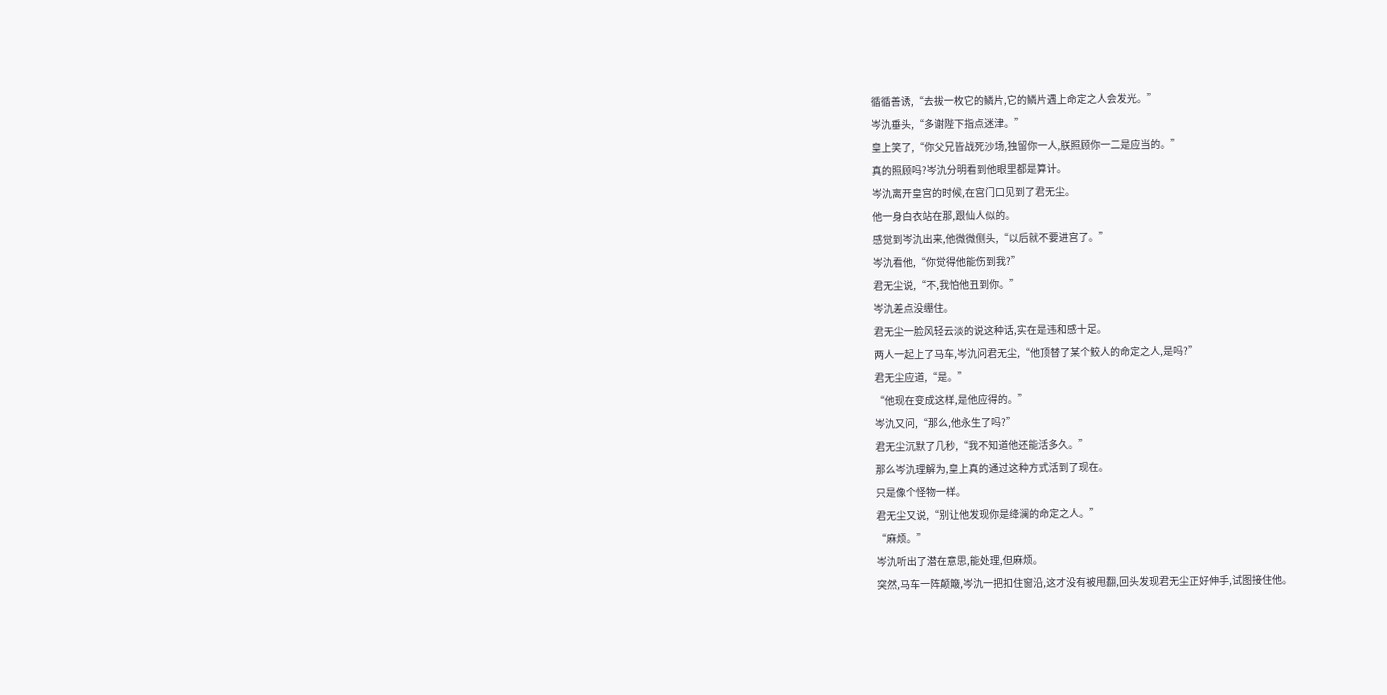循循善诱,“去拔一枚它的鳞片,它的鳞片遇上命定之人会发光。”
岑氿垂头,“多谢陛下指点迷津。”
皇上笑了,“你父兄皆战死沙场,独留你一人,朕照顾你一二是应当的。”
真的照顾吗?岑氿分明看到他眼里都是算计。
岑氿离开皇宫的时候,在宫门口见到了君无尘。
他一身白衣站在那,跟仙人似的。
感觉到岑氿出来,他微微侧头,“以后就不要进宫了。”
岑氿看他,“你觉得他能伤到我?”
君无尘说,“不,我怕他丑到你。”
岑氿差点没绷住。
君无尘一脸风轻云淡的说这种话,实在是违和感十足。
两人一起上了马车,岑氿问君无尘,“他顶替了某个鲛人的命定之人,是吗?”
君无尘应道,“是。”
“他现在变成这样,是他应得的。”
岑氿又问,“那么,他永生了吗?”
君无尘沉默了几秒,“我不知道他还能活多久。”
那么岑氿理解为,皇上真的通过这种方式活到了现在。
只是像个怪物一样。
君无尘又说,“别让他发现你是绛澜的命定之人。”
“麻烦。”
岑氿听出了潜在意思,能处理,但麻烦。
突然,马车一阵颠簸,岑氿一把扣住窗沿,这才没有被甩翻,回头发现君无尘正好伸手,试图接住他。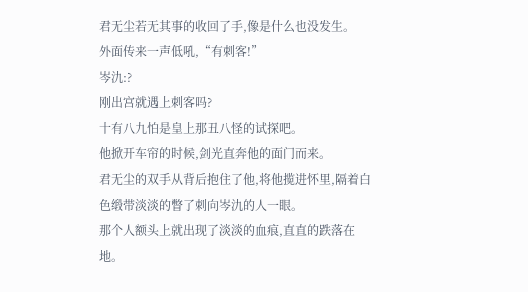君无尘若无其事的收回了手,像是什么也没发生。
外面传来一声低吼,“有刺客!”
岑氿:?
刚出宫就遇上刺客吗?
十有八九怕是皇上那丑八怪的试探吧。
他掀开车帘的时候,剑光直奔他的面门而来。
君无尘的双手从背后抱住了他,将他揽进怀里,隔着白色缎带淡淡的瞥了刺向岑氿的人一眼。
那个人额头上就出现了淡淡的血痕,直直的跌落在地。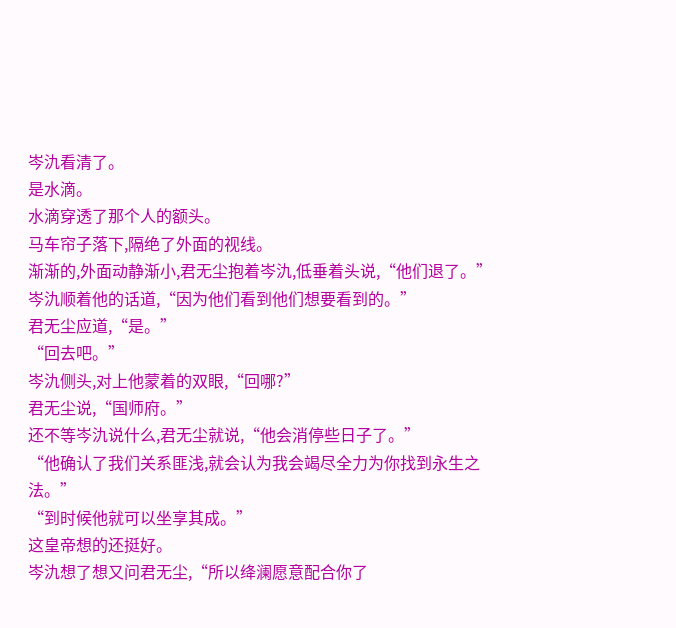岑氿看清了。
是水滴。
水滴穿透了那个人的额头。
马车帘子落下,隔绝了外面的视线。
渐渐的,外面动静渐小,君无尘抱着岑氿,低垂着头说,“他们退了。”
岑氿顺着他的话道,“因为他们看到他们想要看到的。”
君无尘应道,“是。”
“回去吧。”
岑氿侧头,对上他蒙着的双眼,“回哪?”
君无尘说,“国师府。”
还不等岑氿说什么,君无尘就说,“他会消停些日子了。”
“他确认了我们关系匪浅,就会认为我会竭尽全力为你找到永生之法。”
“到时候他就可以坐享其成。”
这皇帝想的还挺好。
岑氿想了想又问君无尘,“所以绛澜愿意配合你了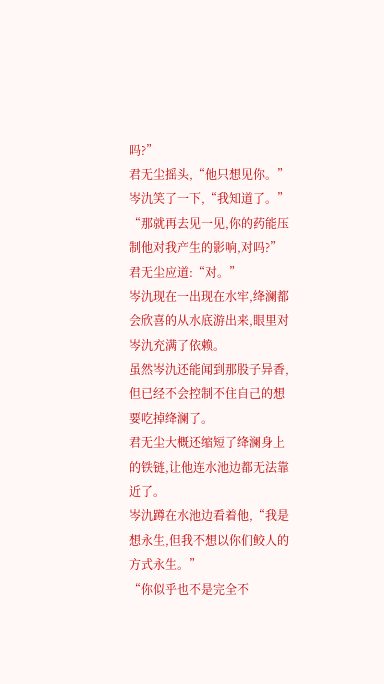吗?”
君无尘摇头,“他只想见你。”
岑氿笑了一下,“我知道了。”
“那就再去见一见,你的药能压制他对我产生的影响,对吗?”
君无尘应道:“对。”
岑氿现在一出现在水牢,绛澜都会欣喜的从水底游出来,眼里对岑氿充满了依赖。
虽然岑氿还能闻到那股子异香,但已经不会控制不住自己的想要吃掉绛澜了。
君无尘大概还缩短了绛澜身上的铁链,让他连水池边都无法靠近了。
岑氿蹲在水池边看着他,“我是想永生,但我不想以你们鲛人的方式永生。”
“你似乎也不是完全不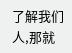了解我们人,那就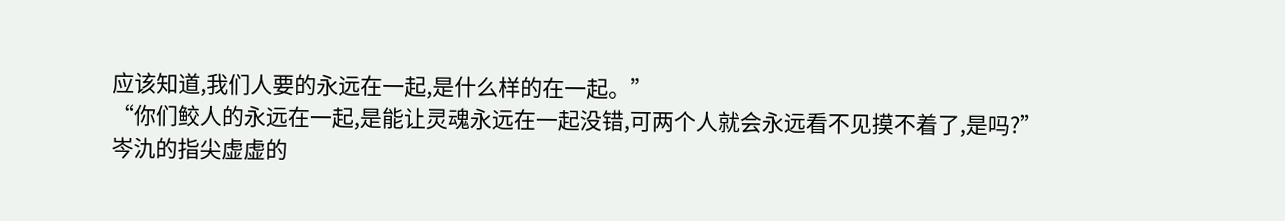应该知道,我们人要的永远在一起,是什么样的在一起。”
“你们鲛人的永远在一起,是能让灵魂永远在一起没错,可两个人就会永远看不见摸不着了,是吗?”
岑氿的指尖虚虚的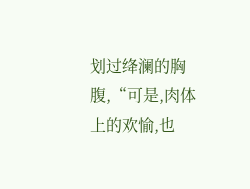划过绛澜的胸腹,“可是,肉体上的欢愉,也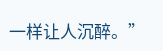一样让人沉醉。”